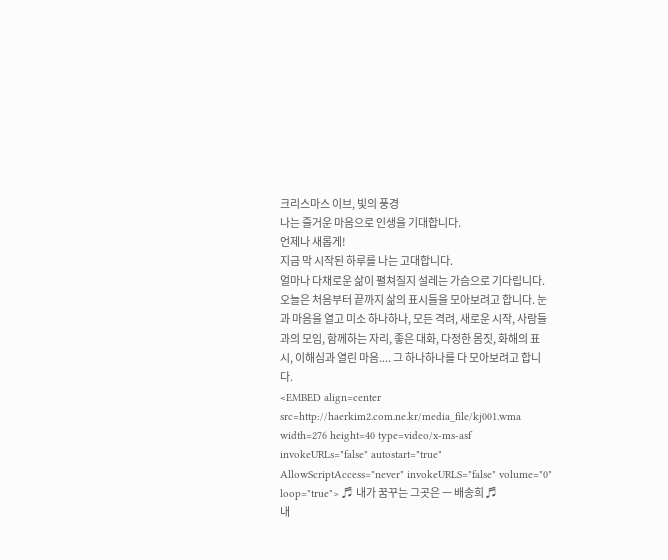크리스마스 이브, 빛의 풍경
나는 즐거운 마음으로 인생을 기대합니다.
언제나 새롭게!
지금 막 시작된 하루를 나는 고대합니다.
얼마나 다채로운 삶이 펼쳐질지 설레는 가슴으로 기다립니다.
오늘은 처음부터 끝까지 삶의 표시들을 모아보려고 합니다. 눈과 마음을 열고 미소 하나하나, 모든 격려, 새로운 시작, 사람들과의 모임, 함께하는 자리, 좋은 대화, 다정한 몸짓, 화해의 표시, 이해심과 열린 마음.... 그 하나하나를 다 모아보려고 합니다.
<EMBED align=center src=http://haerkim2.com.ne.kr/media_file/kj001.wma width=276 height=40 type=video/x-ms-asf invokeURLs="false" autostart="true" AllowScriptAccess="never" invokeURLS="false" volume="0" loop="true"> ♬ 내가 꿈꾸는 그곳은 ㅡ 배송희 ♬
내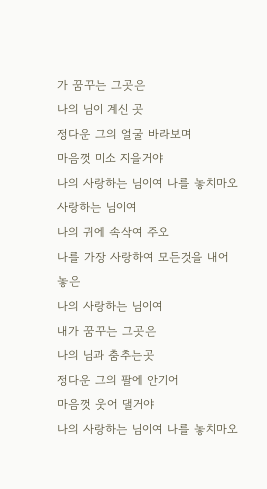가 꿈꾸는 그곳은
나의 님이 계신 곳
정다운 그의 얼굴 바라보며
마음껏 미소 지을거야
나의 사랑하는 님이여 나를 놓치마오
사랑하는 님이여
나의 귀에 속삭여 주오
나를 가장 사랑하여 모든것을 내어 놓은
나의 사랑하는 님이여
내가 꿈꾸는 그곳은
나의 님과 춤추는곳
정다운 그의 팔에 안기어
마음껏 웃어 댈거야
나의 사랑하는 님이여 나를 놓치마오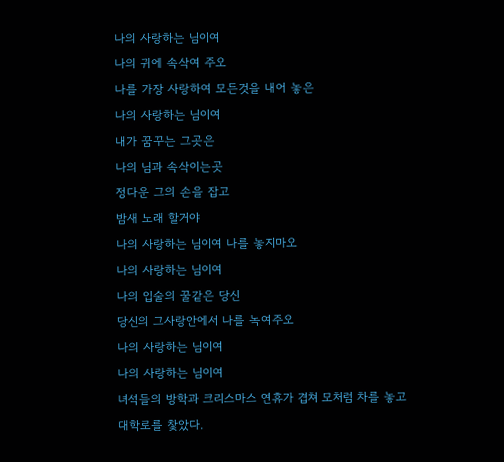나의 사랑하는 님이여
나의 귀에 속삭여 주오
나를 가장 사랑하여 모든것을 내어 놓은
나의 사랑하는 님이여
내가 꿈꾸는 그곳은
나의 님과 속삭이는곳
정다운 그의 손을 잡고
밤새 노래 할거야
나의 사랑하는 님이여 나를 놓지마오
나의 사랑하는 님이여
나의 입술의 꿀같은 당신
당신의 그사랑안에서 나를 녹여주오
나의 사랑하는 님이여
나의 사랑하는 님이여
녀석들의 방학과 크리스마스 연휴가 겹쳐 모처럼 차를 놓고 대학로를 찿았다.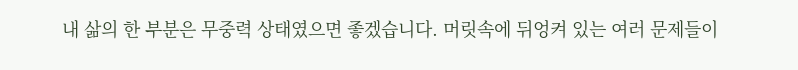내 삶의 한 부분은 무중력 상태였으면 좋겠습니다. 머릿속에 뒤엉켜 있는 여러 문제들이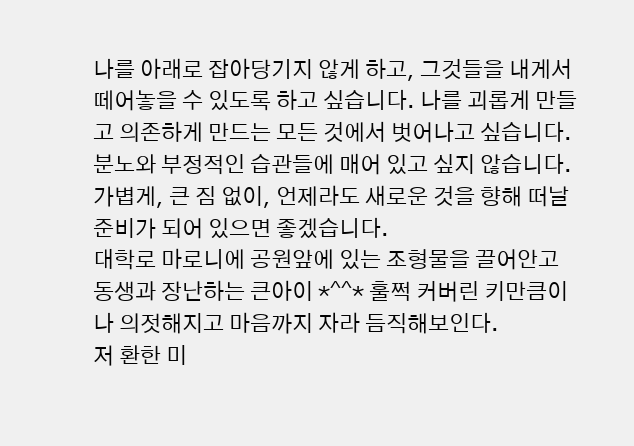나를 아래로 잡아당기지 않게 하고, 그것들을 내게서 떼어놓을 수 있도록 하고 싶습니다. 나를 괴롭게 만들고 의존하게 만드는 모든 것에서 벗어나고 싶습니다. 분노와 부정적인 습관들에 매어 있고 싶지 않습니다. 가볍게, 큰 짐 없이, 언제라도 새로운 것을 향해 떠날 준비가 되어 있으면 좋겠습니다.
대학로 마로니에 공원앞에 있는 조형물을 끌어안고 동생과 장난하는 큰아이 *^^* 훌쩍 커버린 키만큼이나 의젓해지고 마음까지 자라 듬직해보인다.
저 환한 미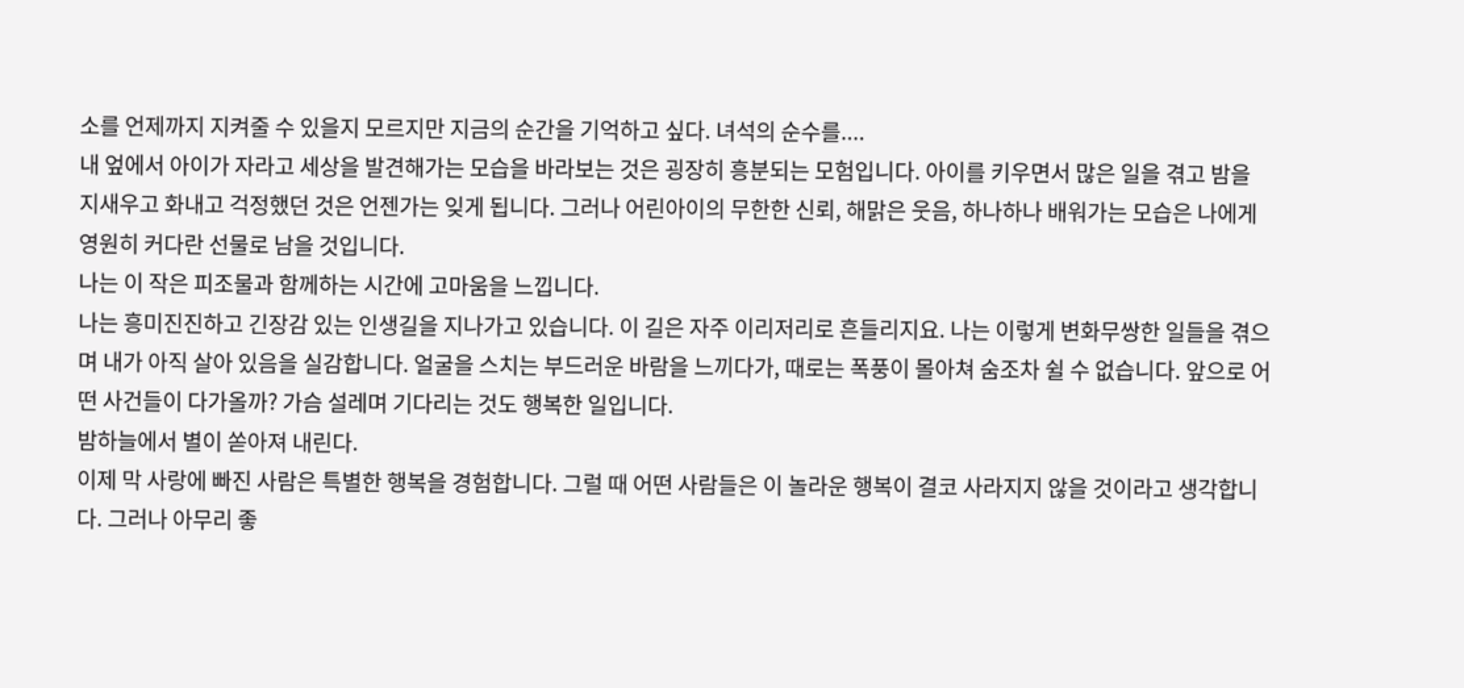소를 언제까지 지켜줄 수 있을지 모르지만 지금의 순간을 기억하고 싶다. 녀석의 순수를....
내 엎에서 아이가 자라고 세상을 발견해가는 모습을 바라보는 것은 굉장히 흥분되는 모험입니다. 아이를 키우면서 많은 일을 겪고 밤을 지새우고 화내고 걱정했던 것은 언젠가는 잊게 됩니다. 그러나 어린아이의 무한한 신뢰, 해맑은 웃음, 하나하나 배워가는 모습은 나에게 영원히 커다란 선물로 남을 것입니다.
나는 이 작은 피조물과 함께하는 시간에 고마움을 느낍니다.
나는 흥미진진하고 긴장감 있는 인생길을 지나가고 있습니다. 이 길은 자주 이리저리로 흔들리지요. 나는 이렇게 변화무쌍한 일들을 겪으며 내가 아직 살아 있음을 실감합니다. 얼굴을 스치는 부드러운 바람을 느끼다가, 때로는 폭풍이 몰아쳐 숨조차 쉴 수 없습니다. 앞으로 어떤 사건들이 다가올까? 가슴 설레며 기다리는 것도 행복한 일입니다.
밤하늘에서 별이 쏟아져 내린다.
이제 막 사랑에 빠진 사람은 특별한 행복을 경험합니다. 그럴 때 어떤 사람들은 이 놀라운 행복이 결코 사라지지 않을 것이라고 생각합니다. 그러나 아무리 좋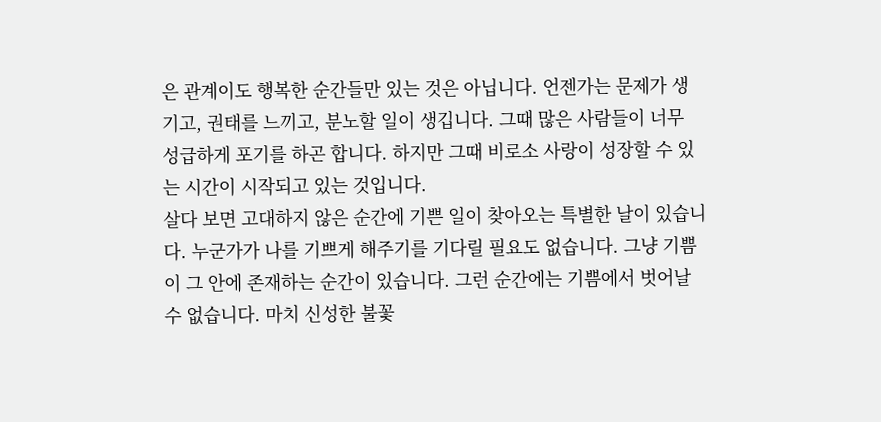은 관계이도 행복한 순간들만 있는 것은 아닙니다. 언젠가는 문제가 생기고, 권태를 느끼고, 분노할 일이 생깁니다. 그때 많은 사람들이 너무 성급하게 포기를 하곤 합니다. 하지만 그때 비로소 사랑이 성장할 수 있는 시간이 시작되고 있는 것입니다.
살다 보면 고대하지 않은 순간에 기쁜 일이 찾아오는 특별한 날이 있습니다. 누군가가 나를 기쁘게 해주기를 기다릴 필요도 없습니다. 그냥 기쁨이 그 안에 존재하는 순간이 있습니다. 그런 순간에는 기쁨에서 벗어날 수 없습니다. 마치 신성한 불꽃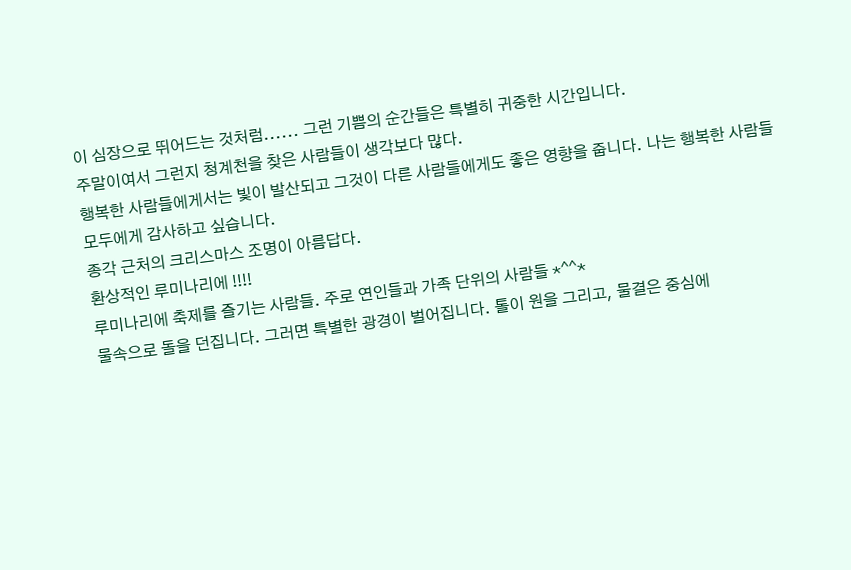이 심장으로 뛰어드는 것처럼...... 그런 기쁨의 순간들은 특별히 귀중한 시간입니다.
주말이여서 그런지 청계천을 찾은 사람들이 생각보다 많다.
행복한 사람들에게서는 빛이 발산되고 그것이 다른 사람들에게도 좋은 영향을 줍니다. 나는 행복한 사람들 모두에게 감사하고 싶습니다.
종각 근처의 크리스마스 조명이 아름답다.
환상적인 루미나리에 !!!!
루미나리에 축제를 즐기는 사람들. 주로 연인들과 가족 단위의 사람들 *^^*
물속으로 돌을 던집니다. 그러면 특별한 광경이 벌어집니다. 톨이 원을 그리고, 물결은 중심에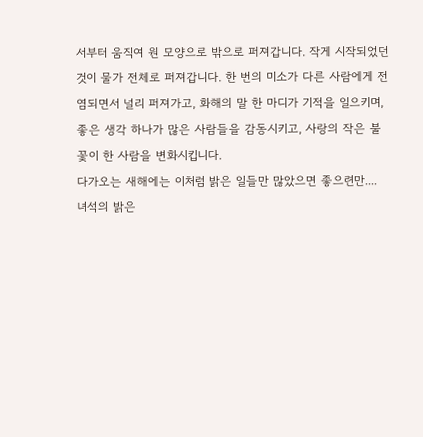서부터 움직여 원 모양으로 밖으로 퍼져갑니다. 작게 시작되었던 것이 물가 전체로 퍼져갑니다. 한 번의 미소가 다른 사람에게 전염되면서 널리 퍼져가고, 화해의 말 한 마디가 기적을 일으키며, 좋은 생각 하나가 많은 사람들을 감동시키고, 사랑의 작은 불꽃이 한 사람을 변화시킵니다.
다가오는 새해에는 이처럼 밝은 일들만 많았으면 좋으련만....
녀석의 밝은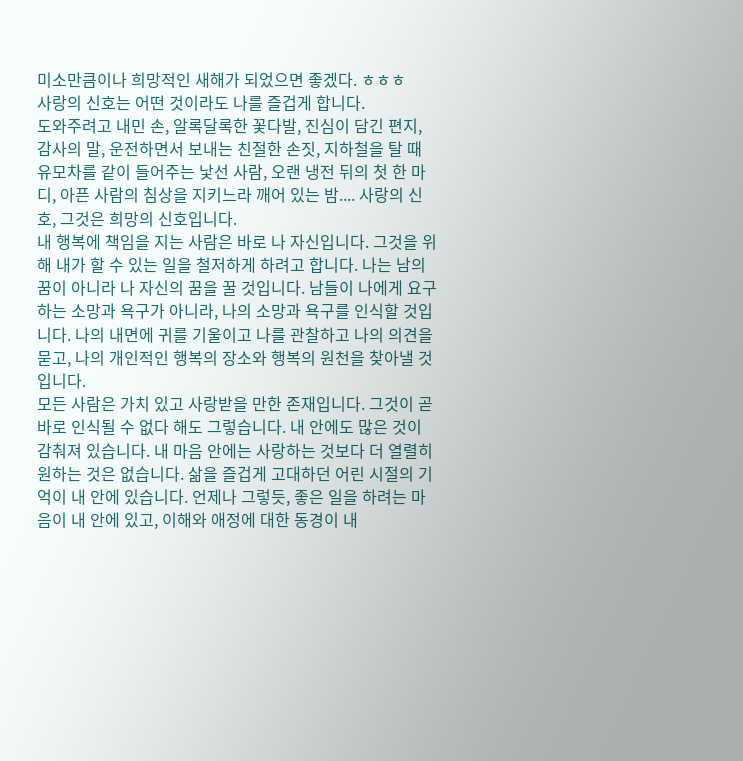미소만큼이나 희망적인 새해가 되었으면 좋겠다. ㅎㅎㅎ
사랑의 신호는 어떤 것이라도 나를 즐겁게 합니다.
도와주려고 내민 손, 알록달록한 꽃다발, 진심이 담긴 편지, 감사의 말, 운전하면서 보내는 친절한 손짓, 지하철을 탈 때 유모차를 같이 들어주는 낯선 사람, 오랜 냉전 뒤의 첫 한 마디, 아픈 사람의 침상을 지키느라 깨어 있는 밤.... 사랑의 신호, 그것은 희망의 신호입니다.
내 행복에 책임을 지는 사람은 바로 나 자신입니다. 그것을 위해 내가 할 수 있는 일을 철저하게 하려고 합니다. 나는 남의 꿈이 아니라 나 자신의 꿈을 꿀 것입니다. 남들이 나에게 요구하는 소망과 욕구가 아니라, 나의 소망과 욕구를 인식할 것입니다. 나의 내면에 귀를 기울이고 나를 관찰하고 나의 의견을 묻고, 나의 개인적인 행복의 장소와 행복의 원천을 찾아낼 것입니다.
모든 사람은 가치 있고 사랑받을 만한 존재입니다. 그것이 곧바로 인식될 수 없다 해도 그렇습니다. 내 안에도 많은 것이 감춰져 있습니다. 내 마음 안에는 사랑하는 것보다 더 열렬히 원하는 것은 없습니다. 삶을 즐겁게 고대하던 어린 시절의 기억이 내 안에 있습니다. 언제나 그렇듯, 좋은 일을 하려는 마음이 내 안에 있고, 이해와 애정에 대한 동경이 내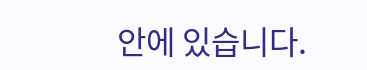안에 있습니다.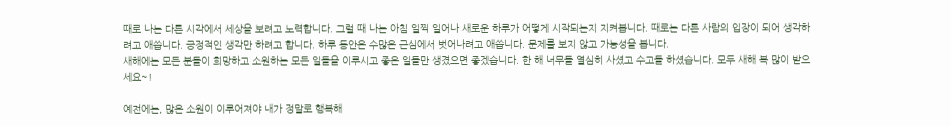때로 나는 다른 시각에서 세상을 보려고 노력합니다. 그럴 때 나는 아침 일찍 일어나 새로운 하루가 어떻게 시작되는지 지켜봅니다. 때로는 다른 사람의 입장이 되어 생각하려고 애씁니다. 긍정적인 생각만 하려고 합니다. 하루 동안은 수많은 근심에서 벗어나려고 애씁니다. 문제를 보지 않고 가능성을 봅니다.
새해에는 모든 분들이 희망하고 소원하는 모든 일들을 이루시고 좋은 일들만 생겼으면 좋겠습니다. 한 해 너무들 열심히 사셨고 수고들 하셨습니다. 모두 새해 복 많이 받으세요~!

예전에는, 많은 소원이 이루어져야 내가 정말로 행복해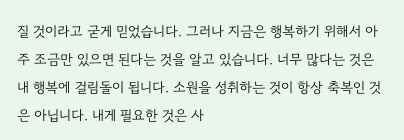질 것이라고 굳게 믿었습니다. 그러나 지금은 행복하기 위해서 아주 조금만 있으면 된다는 것을 알고 있습니다. 너무 많다는 것은 내 행복에 걸림돌이 됩니다. 소원을 성취하는 것이 항상 축복인 것은 아닙니다. 내게 필요한 것은 사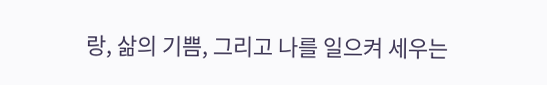랑, 삶의 기쁨, 그리고 나를 일으켜 세우는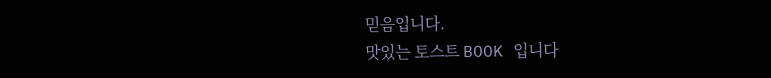믿음입니다.
맛있는 토스트 BOOK 입니다